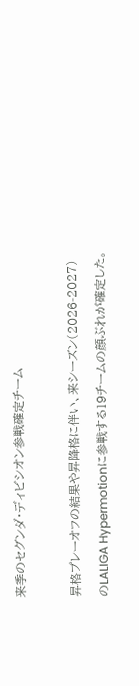来季のセグンダ・ディビシオン参戦確定チーム

昇格プレーオフの結果や昇降格に伴い、来シーズン(2026-2027)のLALIGA Hypermotionに参戦する19チームの顔ぶれが確定した。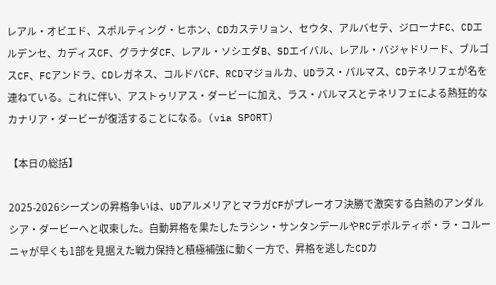レアル・オビエド、スポルティング・ヒホン、CDカステリョン、セウタ、アルバセテ、ジローナFC、CDエルデンセ、カディスCF、グラナダCF、レアル・ソシエダB、SDエイバル、レアル・バジャドリード、ブルゴスCF、FCアンドラ、CDレガネス、コルドバCF、RCDマジョルカ、UDラス・パルマス、CDテネリフェが名を連ねている。これに伴い、アストゥリアス・ダービーに加え、ラス・パルマスとテネリフェによる熱狂的なカナリア・ダービーが復活することになる。(via SPORT)

【本日の総括】

2025-2026シーズンの昇格争いは、UDアルメリアとマラガCFがプレーオフ決勝で激突する白熱のアンダルシア・ダービーへと収束した。自動昇格を果たしたラシン・サンタンデールやRCデポルティボ・ラ・コルーニャが早くも1部を見据えた戦力保持と積極補強に動く一方で、昇格を逃したCDカ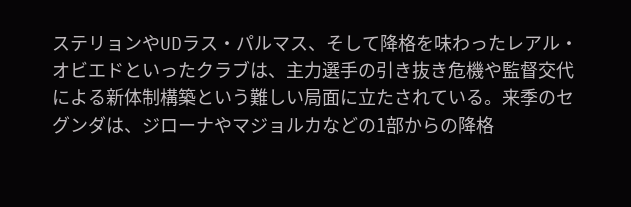ステリョンやUDラス・パルマス、そして降格を味わったレアル・オビエドといったクラブは、主力選手の引き抜き危機や監督交代による新体制構築という難しい局面に立たされている。来季のセグンダは、ジローナやマジョルカなどの1部からの降格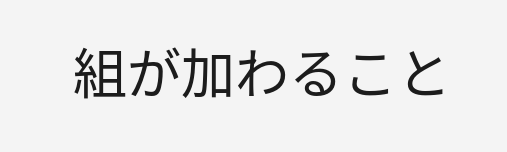組が加わること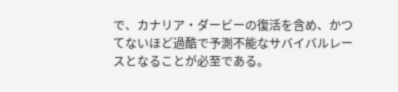で、カナリア・ダービーの復活を含め、かつてないほど過酷で予測不能なサバイバルレースとなることが必至である。